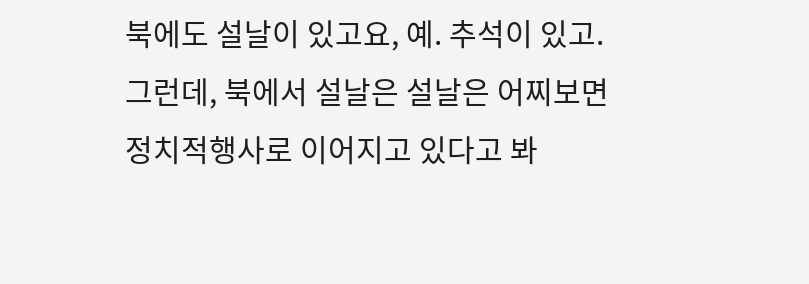북에도 설날이 있고요, 예. 추석이 있고.
그런데, 북에서 설날은 설날은 어찌보면 정치적행사로 이어지고 있다고 봐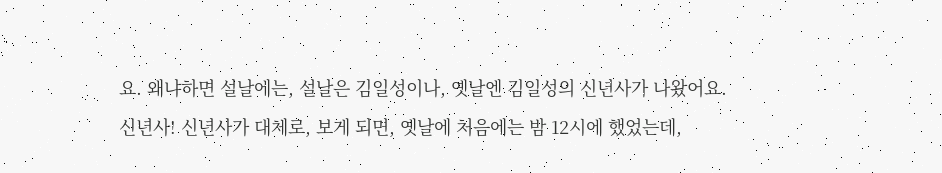요. 왜냐하면 설날에는, 설날은 김일성이나, 옛날엔 김일성의 신년사가 나왔어요.
신년사! 신년사가 대체로, 보게 되면, 옛날에 처음에는 밤 12시에 했었는데,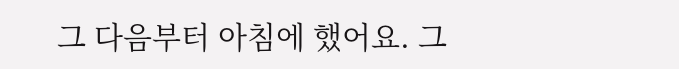그 다음부터 아침에 했어요. 그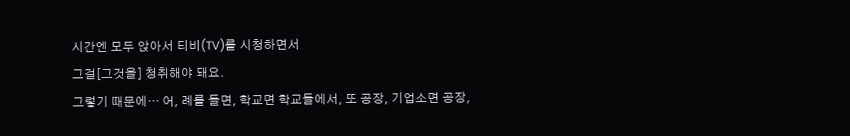시간엔 모두 앉아서 티비(TV)를 시청하면서
그걸[그것을] 청취해야 돼요.
그렇기 때문에… 어, 례를 들면, 학교면 학교들에서, 또 공장, 기업소면 공장,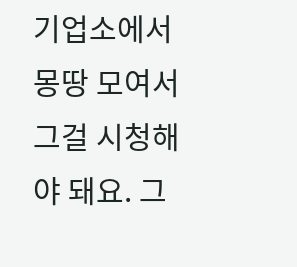기업소에서 몽땅 모여서 그걸 시청해야 돼요. 그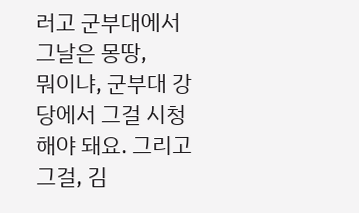러고 군부대에서 그날은 몽땅,
뭐이냐, 군부대 강당에서 그걸 시청해야 돼요. 그리고 그걸, 김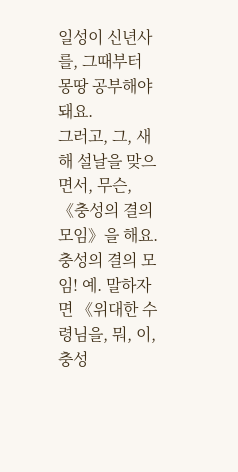일성이 신년사를, 그때부터 몽땅 공부해야 돼요.
그러고, 그, 새해 설날을 맞으면서, 무슨, 《충성의 결의모임》을 해요. 충성의 결의 모임! 예. 말하자면 《위대한 수령님을, 뭐, 이, 충성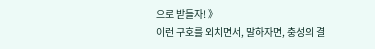으로 받들자! 》
이런 구호를 외치면서, 말하자면, 충성의 결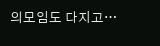의모임도 다지고…